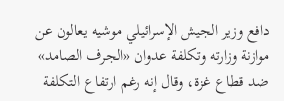دافع وزير الجيش الإسرائيلي موشيه يعالون عن موازنة وزارته وتكلفة عدوان «الجرف الصامد» ضد قطاع غزة، وقال إنه رغم ارتفاع التكلفة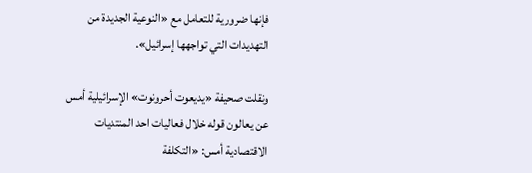فإنها ضرورية للتعامل مع «النوعية الجديدة من التهديدات التي تواجهها إسرائيل».

ونقلت صحيفة «يديعوت أحرونوت» الإسرائيلية أمس عن يعالون قوله خلال فعاليات احد المنتديات الاقتصادية أمس: «التكلفة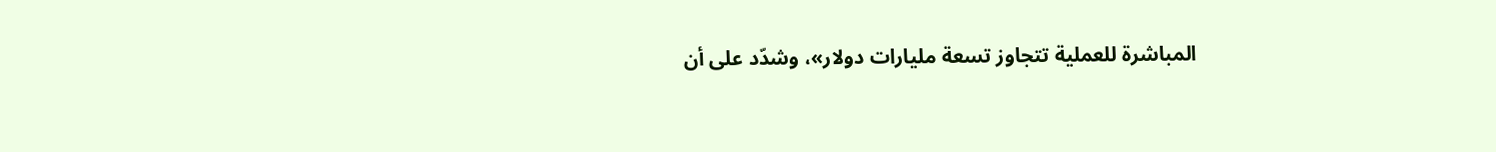المباشرة للعملية تتجاوز تسعة مليارات دولار»، وشدّد على أن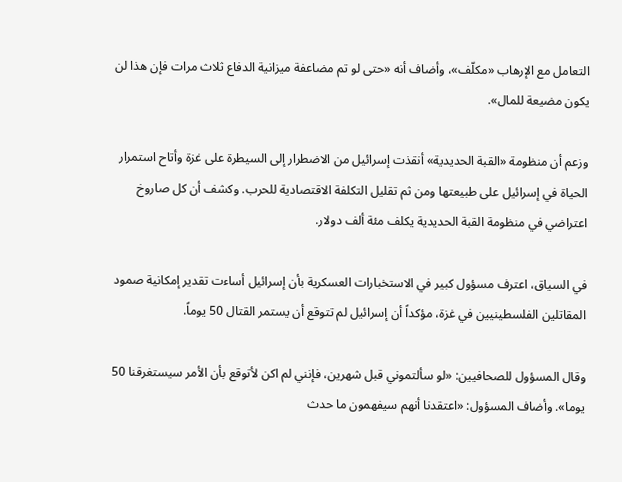التعامل مع الإرهاب «مكلّف»، وأضاف أنه «حتى لو تم مضاعفة ميزانية الدفاع ثلاث مرات فإن هذا لن يكون مضيعة للمال».

وزعم أن منظومة «القبة الحديدية» أنقذت إسرائيل من الاضطرار إلى السيطرة على غزة وأتاح استمرار الحياة في إسرائيل على طبيعتها ومن ثم تقليل التكلفة الاقتصادية للحرب. وكشف أن كل صاروخ اعتراضي في منظومة القبة الحديدية يكلف مئة ألف دولار.

في السياق، اعترف مسؤول كبير في الاستخبارات العسكرية بأن إسرائيل أساءت تقدير إمكانية صمود المقاتلين الفلسطينيين في غزة، مؤكداً أن إسرائيل لم تتوقع أن يستمر القتال 50 يوماً.

وقال المسؤول للصحافيين: «لو سألتموني قبل شهرين، فإنني لم اكن لأتوقع بأن الأمر سيستغرقنا 50 يوما». وأضاف المسؤول: «اعتقدنا أنهم سيفهمون ما حدث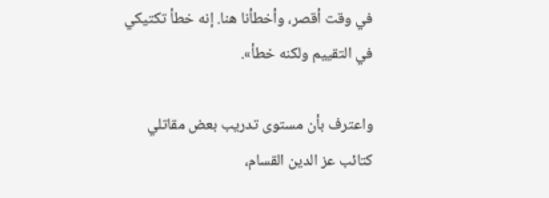في وقت أقصر، وأخطأنا هنا. إنه خطأ تكتيكي في التقييم ولكنه خطأ».

واعترف بأن مستوى تدريب بعض مقاتلي كتائب عز الدين القسام،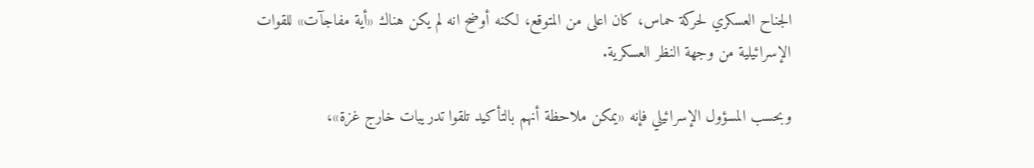الجناح العسكري لحركة حماس، كان اعلى من المتوقع، لكنه أوضح انه لم يكن هناك «أية مفاجآت» للقوات الإسرائيلية من وجهة النظر العسكرية.

وبحسب المسؤول الإسرائيلي فإنه «يمكن ملاحظة أنهم بالتأكيد تلقوا تدريبات خارج غزة»،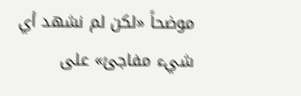موضحاً «لكن لم نشهد أي شيء مفاجئ» على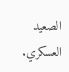الصعيد العسكري.